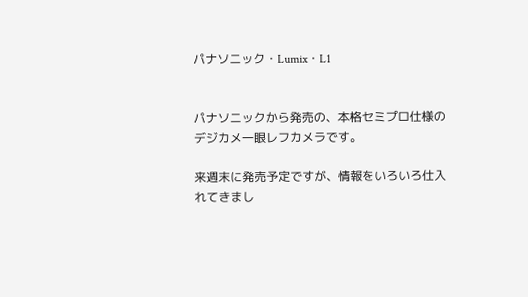パナソニック・Lumix・L1


パナソニックから発売の、本格セミプロ仕様のデジカメ一眼レフカメラです。

来週末に発売予定ですが、情報をいろいろ仕入れてきまし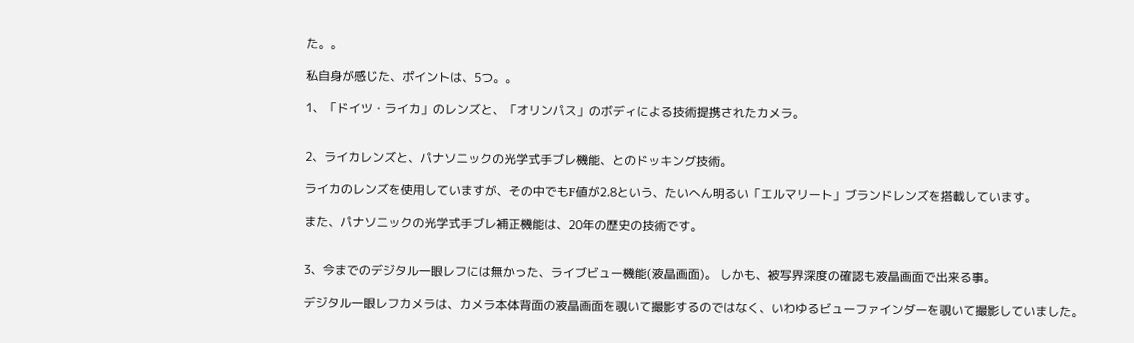た。。

私自身が感じた、ポイントは、5つ。。

1、「ドイツ・ライカ」のレンズと、「オリンパス」のボディによる技術提携されたカメラ。


2、ライカレンズと、パナソニックの光学式手ブレ機能、とのドッキング技術。

ライカのレンズを使用していますが、その中でもF値が2.8という、たいへん明るい「エルマリート」ブランドレンズを搭載しています。

また、パナソニックの光学式手ブレ補正機能は、20年の歴史の技術です。


3、今までのデジタル一眼レフには無かった、ライブビュー機能(液晶画面)。 しかも、被写界深度の確認も液晶画面で出来る事。

デジタル一眼レフカメラは、カメラ本体背面の液晶画面を覗いて撮影するのではなく、いわゆるビューファインダーを覗いて撮影していました。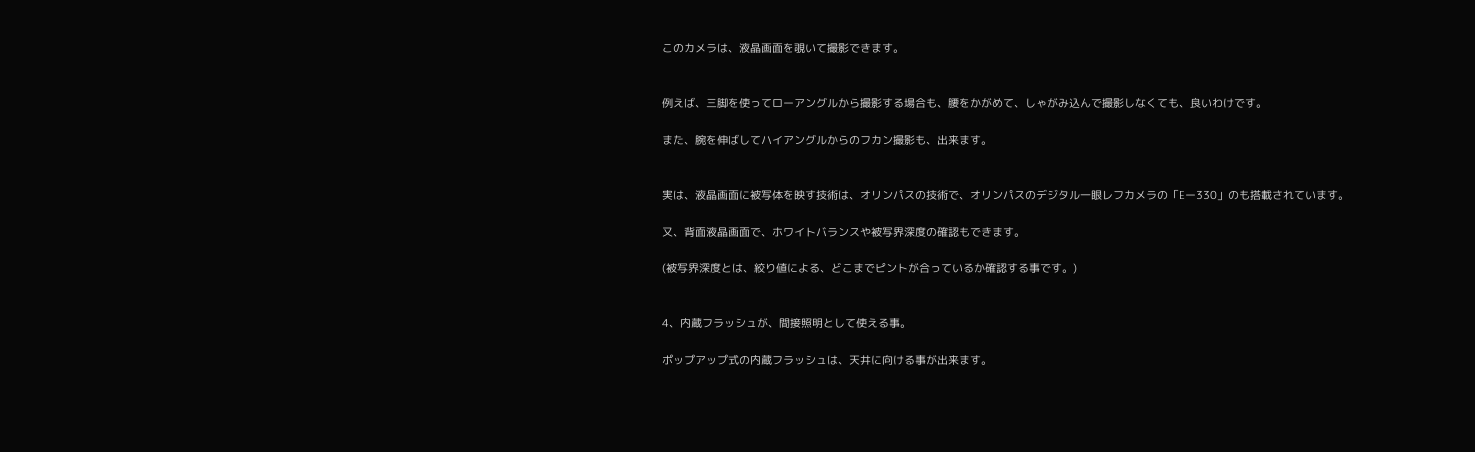このカメラは、液晶画面を覗いて撮影できます。


例えば、三脚を使ってローアングルから撮影する場合も、腰をかがめて、しゃがみ込んで撮影しなくても、良いわけです。

また、腕を伸ばしてハイアングルからのフカン撮影も、出来ます。


実は、液晶画面に被写体を映す技術は、オリンパスの技術で、オリンパスのデジタル一眼レフカメラの「Eー330」のも搭載されています。

又、背面液晶画面で、ホワイトバランスや被写界深度の確認もできます。

(被写界深度とは、絞り値による、どこまでピントが合っているか確認する事です。)


4、内蔵フラッシュが、間接照明として使える事。

ポップアップ式の内蔵フラッシュは、天井に向ける事が出来ます。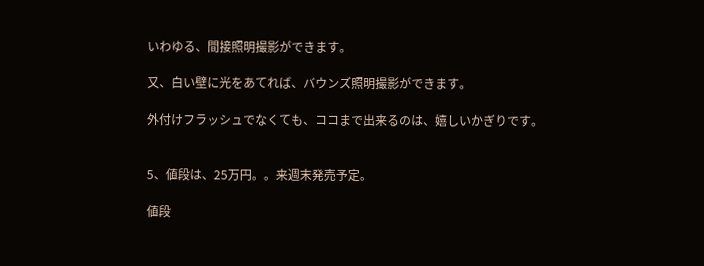いわゆる、間接照明撮影ができます。

又、白い壁に光をあてれば、バウンズ照明撮影ができます。

外付けフラッシュでなくても、ココまで出来るのは、嬉しいかぎりです。


5、値段は、25万円。。来週末発売予定。

値段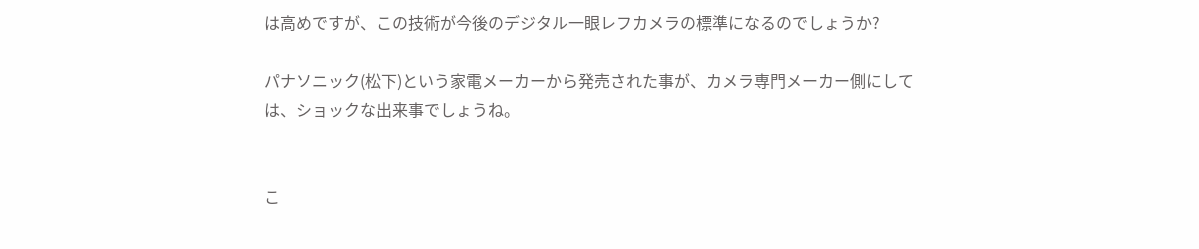は高めですが、この技術が今後のデジタル一眼レフカメラの標準になるのでしょうか?

パナソニック(松下)という家電メーカーから発売された事が、カメラ専門メーカー側にしては、ショックな出来事でしょうね。


こ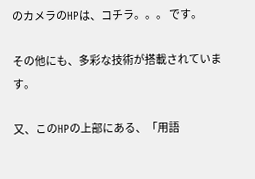のカメラのHPは、コチラ。。。 です。

その他にも、多彩な技術が搭載されています。

又、このHPの上部にある、「用語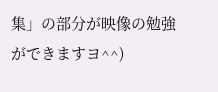集」の部分が映像の勉強ができますヨ^^)